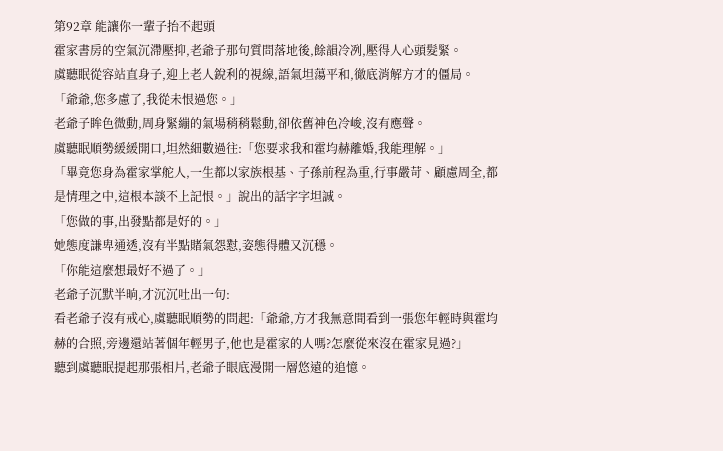第92章 能讓你一輩子抬不起頭
霍家書房的空氣沉滯壓抑,老爺子那句質問落地後,餘韻冷冽,壓得人心頭髮緊。
虞聽眠從容站直身子,迎上老人銳利的視線,語氣坦蕩平和,徹底消解方才的僵局。
「爺爺,您多慮了,我從未恨過您。」
老爺子眸色微動,周身緊繃的氣場稍稍鬆動,卻依舊神色冷峻,沒有應聲。
虞聽眠順勢緩緩開口,坦然細數過往:「您要求我和霍均赫離婚,我能理解。」
「畢竟您身為霍家掌舵人,一生都以家族根基、子孫前程為重,行事嚴苛、顧慮周全,都是情理之中,這根本談不上記恨。」說出的話字字坦誠。
「您做的事,出發點都是好的。」
她態度謙卑通透,沒有半點賭氣怨懟,姿態得體又沉穩。
「你能這麼想最好不過了。」
老爺子沉默半晌,才沉沉吐出一句:
看老爺子沒有戒心,虞聽眠順勢的問起:「爺爺,方才我無意間看到一張您年輕時與霍均赫的合照,旁邊還站著個年輕男子,他也是霍家的人嗎?怎麼從來沒在霍家見過?」
聽到虞聽眠提起那張相片,老爺子眼底漫開一層悠遠的追憶。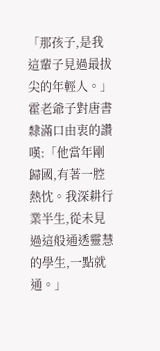「那孩子,是我這輩子見過最拔尖的年輕人。」
霍老爺子對唐書隸滿口由衷的讚嘆:「他當年剛歸國,有著一腔熱忱。我深耕行業半生,從未見過這般通透靈慧的學生,一點就通。」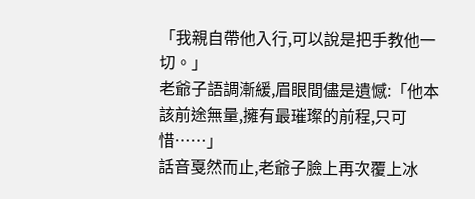「我親自帶他入行,可以說是把手教他一切。」
老爺子語調漸緩,眉眼間儘是遺憾:「他本該前途無量,擁有最璀璨的前程,只可惜……」
話音戛然而止,老爺子臉上再次覆上冰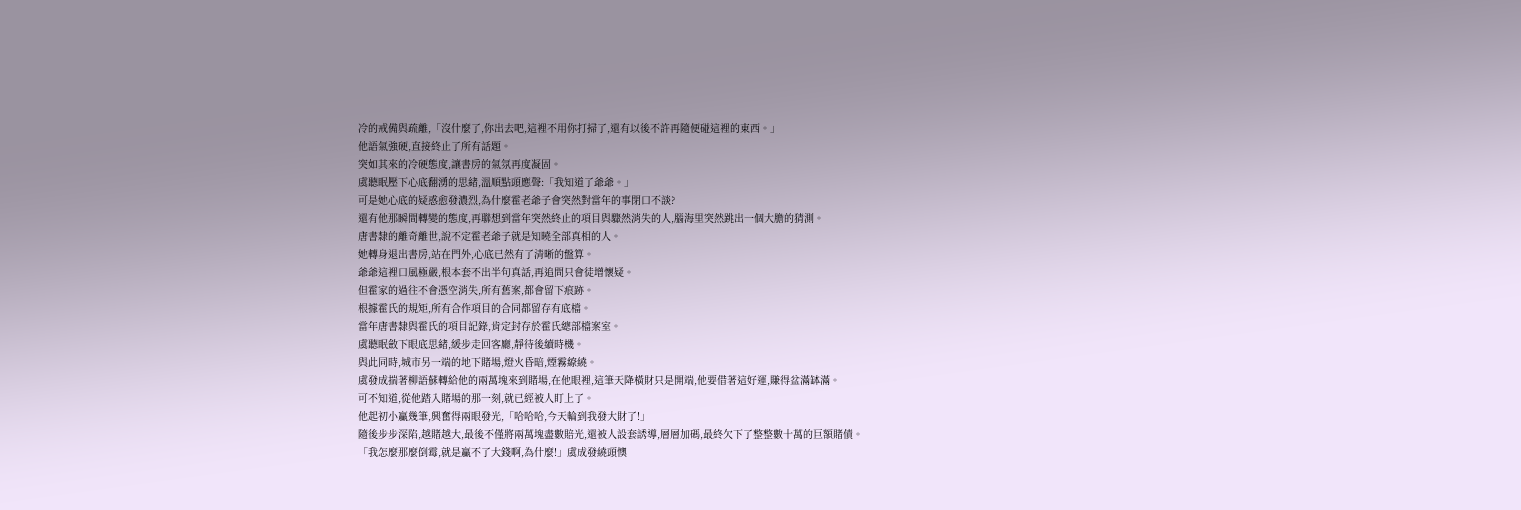冷的戒備與疏離,「沒什麼了,你出去吧,這裡不用你打掃了,還有以後不許再隨便碰這裡的東西。」
他語氣強硬,直接終止了所有話題。
突如其來的冷硬態度,讓書房的氣氛再度凝固。
虞聽眠壓下心底翻湧的思緒,溫順點頭應聲:「我知道了爺爺。」
可是她心底的疑惑愈發濃烈,為什麼霍老爺子會突然對當年的事閉口不談?
還有他那瞬間轉變的態度,再聯想到當年突然終止的項目與驟然消失的人,腦海里突然跳出一個大膽的猜測。
唐書隸的離奇離世,說不定霍老爺子就是知曉全部真相的人。
她轉身退出書房,站在門外,心底已然有了清晰的盤算。
爺爺這裡口風極嚴,根本套不出半句真話,再追問只會徒增懷疑。
但霍家的過往不會憑空消失,所有舊案,都會留下痕跡。
根據霍氏的規矩,所有合作項目的合同都留存有底檔。
當年唐書隸與霍氏的項目記錄,肯定封存於霍氏總部檔案室。
虞聽眠斂下眼底思緒,緩步走回客廳,靜待後續時機。
與此同時,城市另一端的地下賭場,燈火昏暗,煙霧繚繞。
虞發成揣著柳語蘇轉給他的兩萬塊來到賭場,在他眼裡,這筆天降橫財只是開端,他要借著這好運,賺得盆滿缽滿。
可不知道,從他踏入賭場的那一刻,就已經被人盯上了。
他起初小贏幾筆,興奮得兩眼發光,「哈哈哈,今天輪到我發大財了!」
隨後步步深陷,越賭越大,最後不僅將兩萬塊盡數賠光,還被人設套誘導,層層加碼,最終欠下了整整數十萬的巨額賭債。
「我怎麼那麼倒霉,就是贏不了大錢啊,為什麼!」虞成發繞頭懊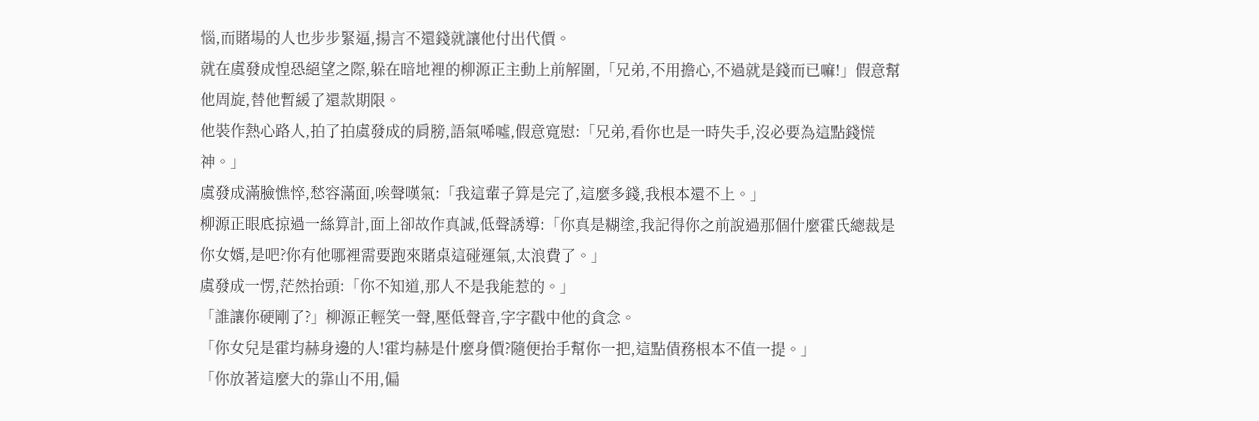惱,而賭場的人也步步緊逼,揚言不還錢就讓他付出代價。
就在虞發成惶恐絕望之際,躲在暗地裡的柳源正主動上前解圍,「兄弟,不用擔心,不過就是錢而已嘛!」假意幫他周旋,替他暫緩了還款期限。
他裝作熱心路人,拍了拍虞發成的肩膀,語氣唏噓,假意寬慰:「兄弟,看你也是一時失手,沒必要為這點錢慌神。」
虞發成滿臉憔悴,愁容滿面,唉聲嘆氣:「我這輩子算是完了,這麼多錢,我根本還不上。」
柳源正眼底掠過一絲算計,面上卻故作真誠,低聲誘導:「你真是糊塗,我記得你之前說過那個什麼霍氏總裁是你女婿,是吧?你有他哪裡需要跑來賭桌這碰運氣,太浪費了。」
虞發成一愣,茫然抬頭:「你不知道,那人不是我能惹的。」
「誰讓你硬剛了?」柳源正輕笑一聲,壓低聲音,字字戳中他的貪念。
「你女兒是霍均赫身邊的人!霍均赫是什麼身價?隨便抬手幫你一把,這點債務根本不值一提。」
「你放著這麼大的靠山不用,偏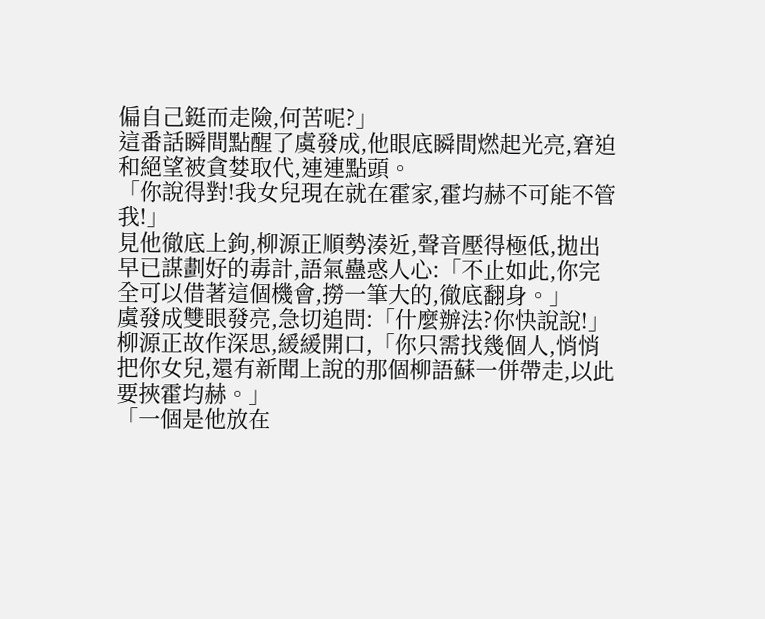偏自己鋌而走險,何苦呢?」
這番話瞬間點醒了虞發成,他眼底瞬間燃起光亮,窘迫和絕望被貪婪取代,連連點頭。
「你說得對!我女兒現在就在霍家,霍均赫不可能不管我!」
見他徹底上鉤,柳源正順勢湊近,聲音壓得極低,拋出早已謀劃好的毒計,語氣蠱惑人心:「不止如此,你完全可以借著這個機會,撈一筆大的,徹底翻身。」
虞發成雙眼發亮,急切追問:「什麼辦法?你快說說!」
柳源正故作深思,緩緩開口,「你只需找幾個人,悄悄把你女兒,還有新聞上說的那個柳語蘇一併帶走,以此要挾霍均赫。」
「一個是他放在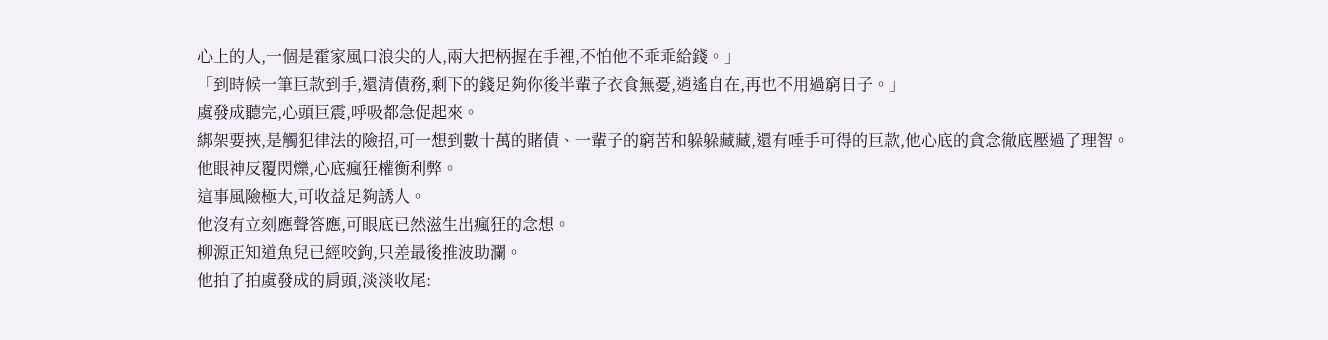心上的人,一個是霍家風口浪尖的人,兩大把柄握在手裡,不怕他不乖乖給錢。」
「到時候一筆巨款到手,還清債務,剩下的錢足夠你後半輩子衣食無憂,逍遙自在,再也不用過窮日子。」
虞發成聽完,心頭巨震,呼吸都急促起來。
綁架要挾,是觸犯律法的險招,可一想到數十萬的賭債、一輩子的窮苦和躲躲藏藏,還有唾手可得的巨款,他心底的貪念徹底壓過了理智。
他眼神反覆閃爍,心底瘋狂權衡利弊。
這事風險極大,可收益足夠誘人。
他沒有立刻應聲答應,可眼底已然滋生出瘋狂的念想。
柳源正知道魚兒已經咬鉤,只差最後推波助瀾。
他拍了拍虞發成的肩頭,淡淡收尾: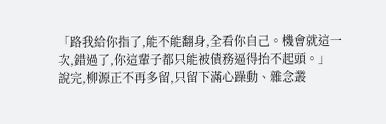「路我給你指了,能不能翻身,全看你自己。機會就這一次,錯過了,你這輩子都只能被債務逼得抬不起頭。」
說完,柳源正不再多留,只留下滿心躁動、雜念叢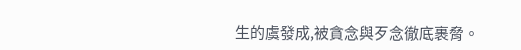生的虞發成,被貪念與歹念徹底裹脅。